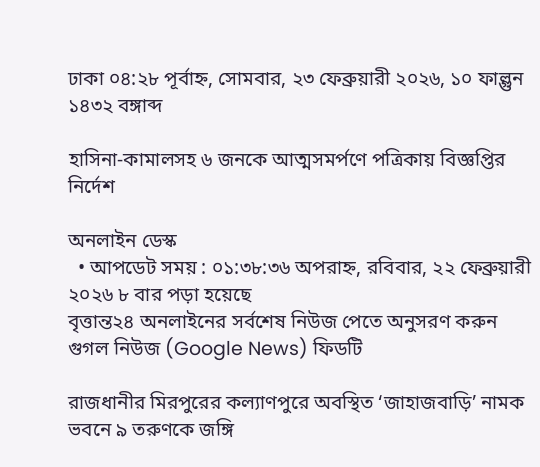ঢাকা ০৪:২৮ পূর্বাহ্ন, সোমবার, ২৩ ফেব্রুয়ারী ২০২৬, ১০ ফাল্গুন ১৪৩২ বঙ্গাব্দ

হাসিনা-কামালসহ ৬ জনকে আত্মসমর্পণে পত্রিকায় বিজ্ঞপ্তির নির্দেশ

অনলাইন ডেস্ক
  • আপডেট সময় : ০১:৩৮:৩৬ অপরাহ্ন, রবিবার, ২২ ফেব্রুয়ারী ২০২৬ ৮ বার পড়া হয়েছে
বৃত্তান্ত২৪ অনলাইনের সর্বশেষ নিউজ পেতে অনুসরণ করুন গুগল নিউজ (Google News) ফিডটি

রাজধানীর মিরপুরের কল্যাণপুরে অবস্থিত ‘জাহাজবাড়ি’ নামক ভবনে ৯ তরুণকে জঙ্গি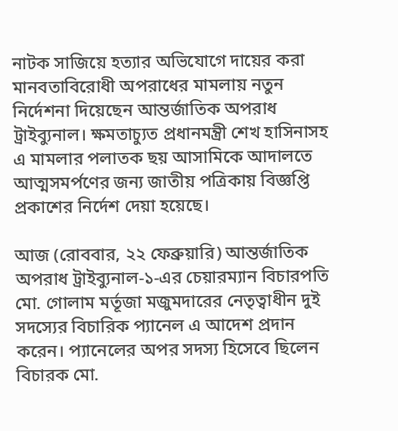নাটক সাজিয়ে হত্যার অভিযোগে দায়ের করা মানবতাবিরোধী অপরাধের মামলায় নতুন নির্দেশনা দিয়েছেন আন্তর্জাতিক অপরাধ ট্রাইব্যুনাল। ক্ষমতাচ্যুত প্রধানমন্ত্রী শেখ হাসিনাসহ এ মামলার পলাতক ছয় আসামিকে আদালতে আত্মসমর্পণের জন্য জাতীয় পত্রিকায় বিজ্ঞপ্তি প্রকাশের নির্দেশ দেয়া হয়েছে।

আজ (রোববার, ২২ ফেব্রুয়ারি) আন্তর্জাতিক অপরাধ ট্রাইব্যুনাল-১-এর চেয়ারম্যান বিচারপতি মো. গোলাম মর্তূজা মজুমদারের নেতৃত্বাধীন দুই সদস্যের বিচারিক প্যানেল এ আদেশ প্রদান করেন। প্যানেলের অপর সদস্য হিসেবে ছিলেন বিচারক মো.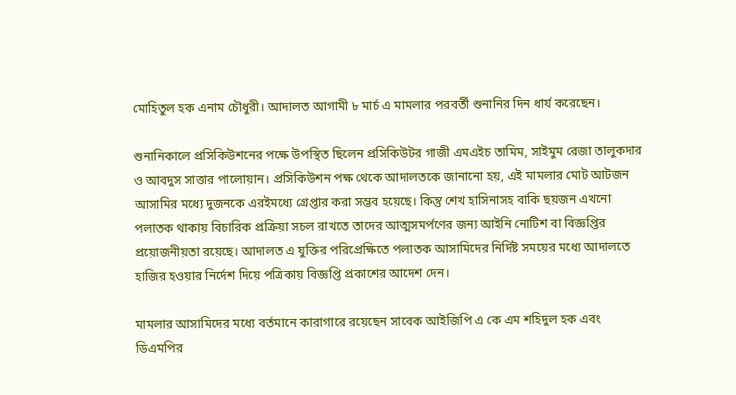মোহিতুল হক এনাম চৌধুরী। আদালত আগামী ৮ মার্চ এ মামলার পরবর্তী শুনানির দিন ধার্য করেছেন।

শুনানিকালে প্রসিকিউশনের পক্ষে উপস্থিত ছিলেন প্রসিকিউটর গাজী এমএইচ তামিম, সাইমুম রেজা তালুকদার ও আবদুস সাত্তার পালোয়ান। প্রসিকিউশন পক্ষ থেকে আদালতকে জানানো হয়, এই মামলার মোট আটজন আসামির মধ্যে দুজনকে এরইমধ্যে গ্রেপ্তার করা সম্ভব হয়েছে। কিন্তু শেখ হাসিনাসহ বাকি ছয়জন এখনো পলাতক থাকায় বিচারিক প্রক্রিয়া সচল রাখতে তাদের আত্মসমর্পণের জন্য আইনি নোটিশ বা বিজ্ঞপ্তির প্রয়োজনীয়তা রয়েছে। আদালত এ যুক্তির পরিপ্রেক্ষিতে পলাতক আসামিদের নির্দিষ্ট সময়ের মধ্যে আদালতে হাজির হওয়ার নির্দেশ দিয়ে পত্রিকায় বিজ্ঞপ্তি প্রকাশের আদেশ দেন।

মামলার আসামিদের মধ্যে বর্তমানে কারাগারে রয়েছেন সাবেক আইজিপি এ কে এম শহিদুল হক এবং ডিএমপির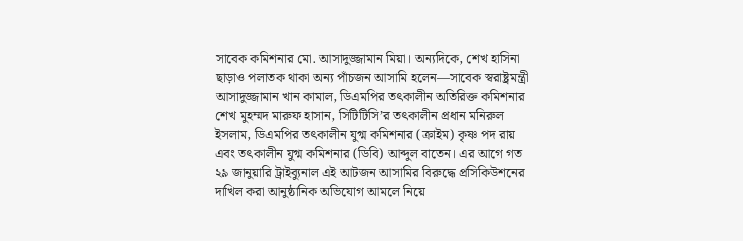সাবেক কমিশনার মো. আসাদুজ্জামান মিয়া। অন্যদিকে, শেখ হাসিনা ছাড়াও পলাতক থাকা অন্য পাঁচজন আসামি হলেন—সাবেক স্বরাষ্ট্রমন্ত্রী আসাদুজ্জামান খান কামাল, ডিএমপির তৎকালীন অতিরিক্ত কমিশনার শেখ মুহম্মদ মারুফ হাসান, সিটিটিসি’র তৎকালীন প্রধান মনিরুল ইসলাম, ডিএমপির তৎকালীন যুগ্ম কমিশনার (ক্রাইম) কৃষ্ণ পদ রায় এবং তৎকালীন যুগ্ম কমিশনার (ডিবি) আব্দুল বাতেন। এর আগে গত ২৯ জানুয়ারি ট্রাইব্যুনাল এই আটজন আসামির বিরুদ্ধে প্রসিকিউশনের দাখিল করা আনুষ্ঠানিক অভিযোগ আমলে নিয়ে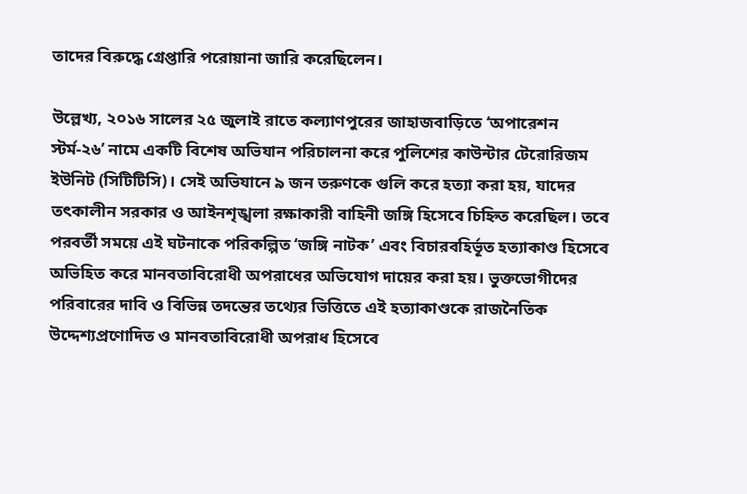তাদের বিরুদ্ধে গ্রেপ্তারি পরোয়ানা জারি করেছিলেন।

উল্লেখ্য, ২০১৬ সালের ২৫ জুলাই রাতে কল্যাণপুরের জাহাজবাড়িতে ‘অপারেশন স্টর্ম-২৬’ নামে একটি বিশেষ অভিযান পরিচালনা করে পুলিশের কাউন্টার টেরোরিজম ইউনিট (সিটিটিসি)। সেই অভিযানে ৯ জন তরুণকে গুলি করে হত্যা করা হয়, যাদের তৎকালীন সরকার ও আইনশৃঙ্খলা রক্ষাকারী বাহিনী জঙ্গি হিসেবে চিহ্নিত করেছিল। তবে পরবর্তী সময়ে এই ঘটনাকে পরিকল্পিত ‘জঙ্গি নাটক’ এবং বিচারবহির্ভূত হত্যাকাণ্ড হিসেবে অভিহিত করে মানবতাবিরোধী অপরাধের অভিযোগ দায়ের করা হয়। ভুক্তভোগীদের পরিবারের দাবি ও বিভিন্ন তদন্তের তথ্যের ভিত্তিতে এই হত্যাকাণ্ডকে রাজনৈতিক উদ্দেশ্যপ্রণোদিত ও মানবতাবিরোধী অপরাধ হিসেবে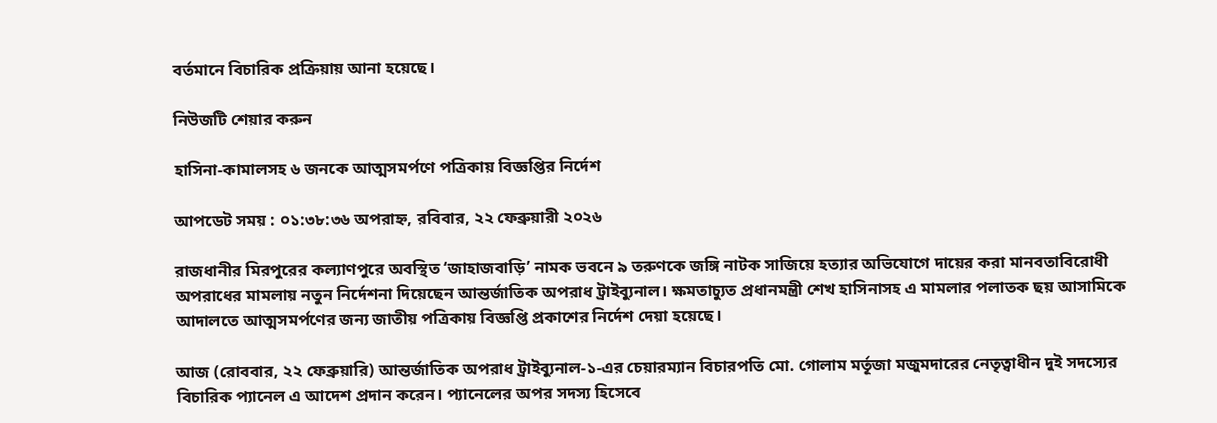বর্তমানে বিচারিক প্রক্রিয়ায় আনা হয়েছে।

নিউজটি শেয়ার করুন

হাসিনা-কামালসহ ৬ জনকে আত্মসমর্পণে পত্রিকায় বিজ্ঞপ্তির নির্দেশ

আপডেট সময় : ০১:৩৮:৩৬ অপরাহ্ন, রবিবার, ২২ ফেব্রুয়ারী ২০২৬

রাজধানীর মিরপুরের কল্যাণপুরে অবস্থিত ‘জাহাজবাড়ি’ নামক ভবনে ৯ তরুণকে জঙ্গি নাটক সাজিয়ে হত্যার অভিযোগে দায়ের করা মানবতাবিরোধী অপরাধের মামলায় নতুন নির্দেশনা দিয়েছেন আন্তর্জাতিক অপরাধ ট্রাইব্যুনাল। ক্ষমতাচ্যুত প্রধানমন্ত্রী শেখ হাসিনাসহ এ মামলার পলাতক ছয় আসামিকে আদালতে আত্মসমর্পণের জন্য জাতীয় পত্রিকায় বিজ্ঞপ্তি প্রকাশের নির্দেশ দেয়া হয়েছে।

আজ (রোববার, ২২ ফেব্রুয়ারি) আন্তর্জাতিক অপরাধ ট্রাইব্যুনাল-১-এর চেয়ারম্যান বিচারপতি মো. গোলাম মর্তূজা মজুমদারের নেতৃত্বাধীন দুই সদস্যের বিচারিক প্যানেল এ আদেশ প্রদান করেন। প্যানেলের অপর সদস্য হিসেবে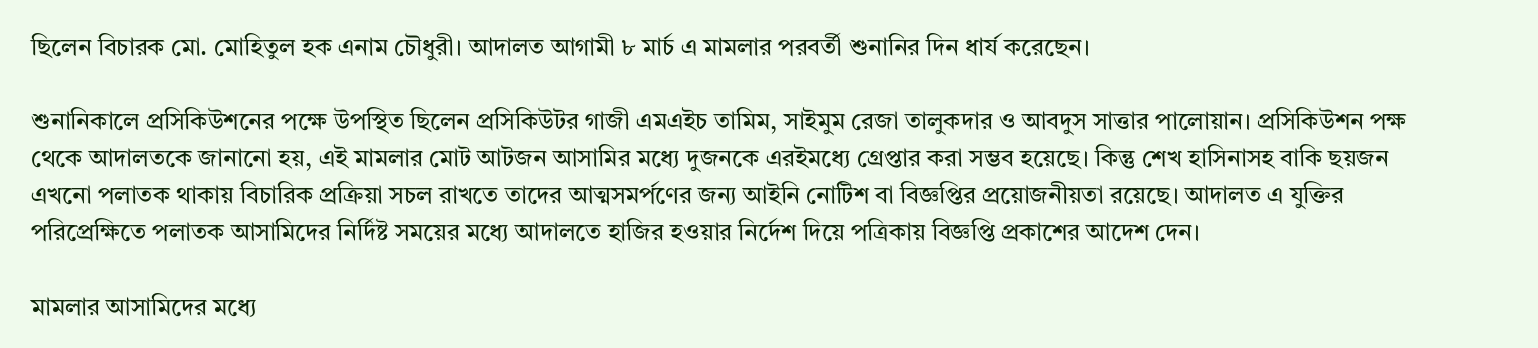ছিলেন বিচারক মো. মোহিতুল হক এনাম চৌধুরী। আদালত আগামী ৮ মার্চ এ মামলার পরবর্তী শুনানির দিন ধার্য করেছেন।

শুনানিকালে প্রসিকিউশনের পক্ষে উপস্থিত ছিলেন প্রসিকিউটর গাজী এমএইচ তামিম, সাইমুম রেজা তালুকদার ও আবদুস সাত্তার পালোয়ান। প্রসিকিউশন পক্ষ থেকে আদালতকে জানানো হয়, এই মামলার মোট আটজন আসামির মধ্যে দুজনকে এরইমধ্যে গ্রেপ্তার করা সম্ভব হয়েছে। কিন্তু শেখ হাসিনাসহ বাকি ছয়জন এখনো পলাতক থাকায় বিচারিক প্রক্রিয়া সচল রাখতে তাদের আত্মসমর্পণের জন্য আইনি নোটিশ বা বিজ্ঞপ্তির প্রয়োজনীয়তা রয়েছে। আদালত এ যুক্তির পরিপ্রেক্ষিতে পলাতক আসামিদের নির্দিষ্ট সময়ের মধ্যে আদালতে হাজির হওয়ার নির্দেশ দিয়ে পত্রিকায় বিজ্ঞপ্তি প্রকাশের আদেশ দেন।

মামলার আসামিদের মধ্যে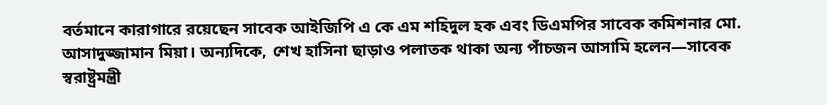বর্তমানে কারাগারে রয়েছেন সাবেক আইজিপি এ কে এম শহিদুল হক এবং ডিএমপির সাবেক কমিশনার মো. আসাদুজ্জামান মিয়া। অন্যদিকে, শেখ হাসিনা ছাড়াও পলাতক থাকা অন্য পাঁচজন আসামি হলেন—সাবেক স্বরাষ্ট্রমন্ত্রী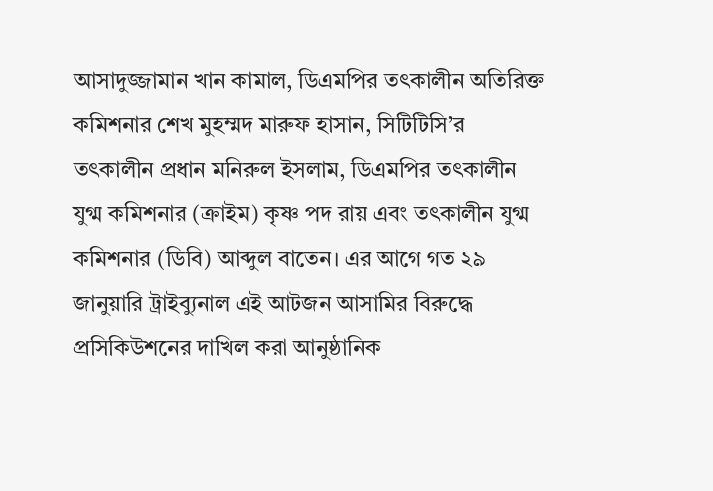আসাদুজ্জামান খান কামাল, ডিএমপির তৎকালীন অতিরিক্ত কমিশনার শেখ মুহম্মদ মারুফ হাসান, সিটিটিসি’র তৎকালীন প্রধান মনিরুল ইসলাম, ডিএমপির তৎকালীন যুগ্ম কমিশনার (ক্রাইম) কৃষ্ণ পদ রায় এবং তৎকালীন যুগ্ম কমিশনার (ডিবি) আব্দুল বাতেন। এর আগে গত ২৯ জানুয়ারি ট্রাইব্যুনাল এই আটজন আসামির বিরুদ্ধে প্রসিকিউশনের দাখিল করা আনুষ্ঠানিক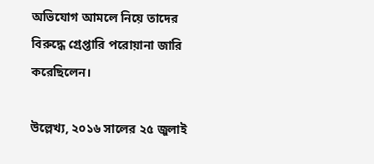অভিযোগ আমলে নিয়ে তাদের বিরুদ্ধে গ্রেপ্তারি পরোয়ানা জারি করেছিলেন।

উল্লেখ্য, ২০১৬ সালের ২৫ জুলাই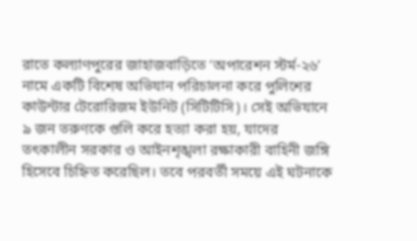রাতে কল্যাণপুরের জাহাজবাড়িতে ‘অপারেশন স্টর্ম-২৬’ নামে একটি বিশেষ অভিযান পরিচালনা করে পুলিশের কাউন্টার টেরোরিজম ইউনিট (সিটিটিসি)। সেই অভিযানে ৯ জন তরুণকে গুলি করে হত্যা করা হয়, যাদের তৎকালীন সরকার ও আইনশৃঙ্খলা রক্ষাকারী বাহিনী জঙ্গি হিসেবে চিহ্নিত করেছিল। তবে পরবর্তী সময়ে এই ঘটনাকে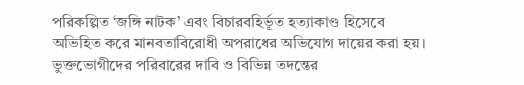পরিকল্পিত ‘জঙ্গি নাটক’ এবং বিচারবহির্ভূত হত্যাকাণ্ড হিসেবে অভিহিত করে মানবতাবিরোধী অপরাধের অভিযোগ দায়ের করা হয়। ভুক্তভোগীদের পরিবারের দাবি ও বিভিন্ন তদন্তের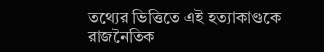তথ্যের ভিত্তিতে এই হত্যাকাণ্ডকে রাজনৈতিক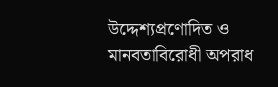উদ্দেশ্যপ্রণোদিত ও মানবতাবিরোধী অপরাধ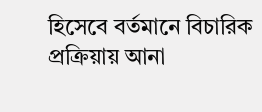হিসেবে বর্তমানে বিচারিক প্রক্রিয়ায় আনা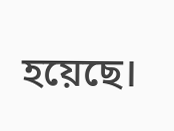হয়েছে।